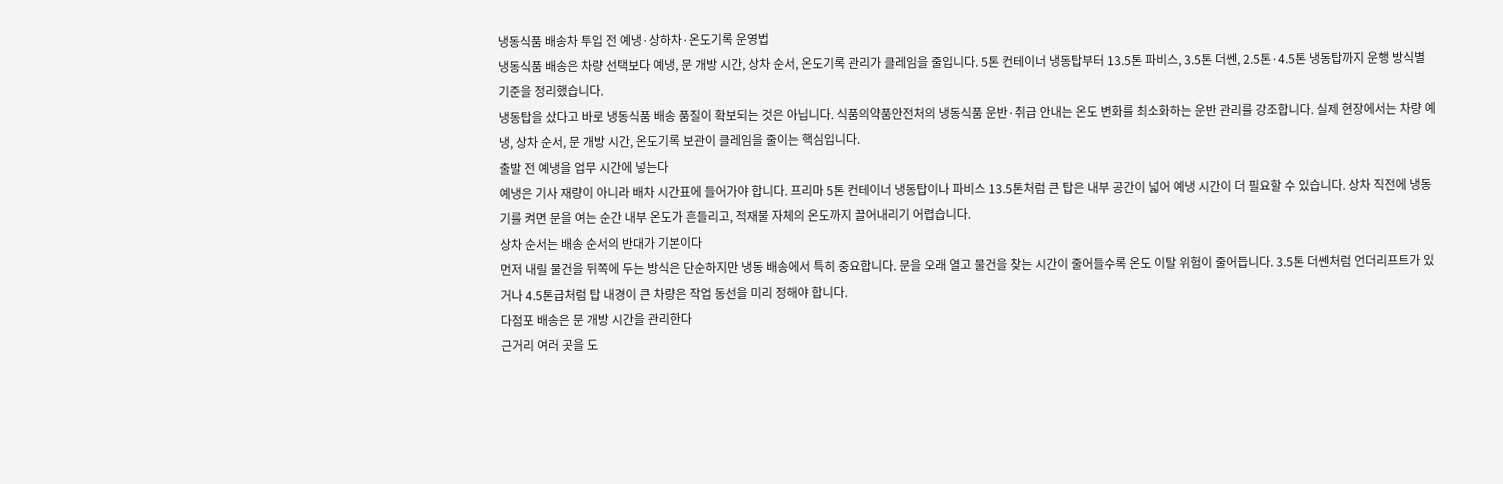냉동식품 배송차 투입 전 예냉·상하차·온도기록 운영법
냉동식품 배송은 차량 선택보다 예냉, 문 개방 시간, 상차 순서, 온도기록 관리가 클레임을 줄입니다. 5톤 컨테이너 냉동탑부터 13.5톤 파비스, 3.5톤 더쎈, 2.5톤·4.5톤 냉동탑까지 운행 방식별 기준을 정리했습니다.
냉동탑을 샀다고 바로 냉동식품 배송 품질이 확보되는 것은 아닙니다. 식품의약품안전처의 냉동식품 운반·취급 안내는 온도 변화를 최소화하는 운반 관리를 강조합니다. 실제 현장에서는 차량 예냉, 상차 순서, 문 개방 시간, 온도기록 보관이 클레임을 줄이는 핵심입니다.
출발 전 예냉을 업무 시간에 넣는다
예냉은 기사 재량이 아니라 배차 시간표에 들어가야 합니다. 프리마 5톤 컨테이너 냉동탑이나 파비스 13.5톤처럼 큰 탑은 내부 공간이 넓어 예냉 시간이 더 필요할 수 있습니다. 상차 직전에 냉동기를 켜면 문을 여는 순간 내부 온도가 흔들리고, 적재물 자체의 온도까지 끌어내리기 어렵습니다.
상차 순서는 배송 순서의 반대가 기본이다
먼저 내릴 물건을 뒤쪽에 두는 방식은 단순하지만 냉동 배송에서 특히 중요합니다. 문을 오래 열고 물건을 찾는 시간이 줄어들수록 온도 이탈 위험이 줄어듭니다. 3.5톤 더쎈처럼 언더리프트가 있거나 4.5톤급처럼 탑 내경이 큰 차량은 작업 동선을 미리 정해야 합니다.
다점포 배송은 문 개방 시간을 관리한다
근거리 여러 곳을 도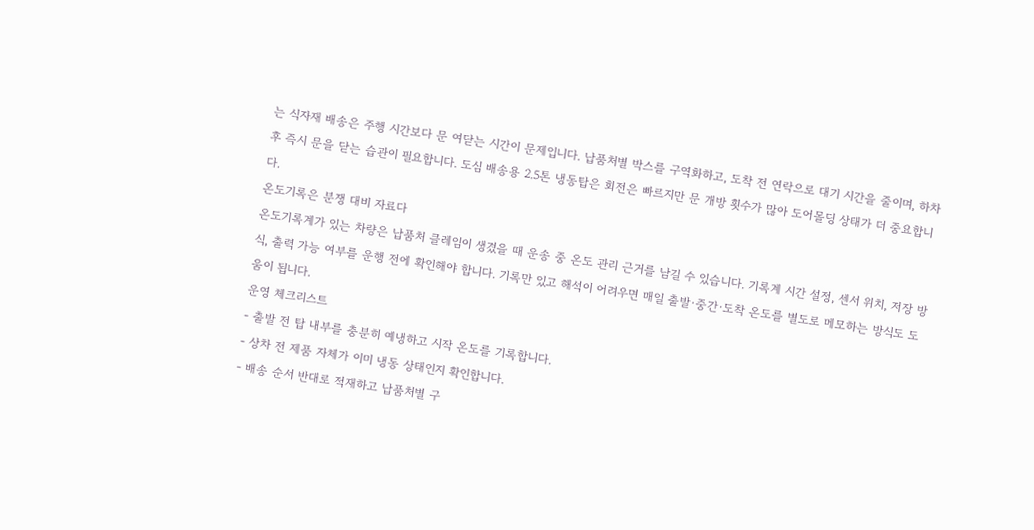는 식자재 배송은 주행 시간보다 문 여닫는 시간이 문제입니다. 납품처별 박스를 구역화하고, 도착 전 연락으로 대기 시간을 줄이며, 하차 후 즉시 문을 닫는 습관이 필요합니다. 도심 배송용 2.5톤 냉동탑은 회전은 빠르지만 문 개방 횟수가 많아 도어몰딩 상태가 더 중요합니다.
온도기록은 분쟁 대비 자료다
온도기록계가 있는 차량은 납품처 클레임이 생겼을 때 운송 중 온도 관리 근거를 남길 수 있습니다. 기록계 시간 설정, 센서 위치, 저장 방식, 출력 가능 여부를 운행 전에 확인해야 합니다. 기록만 있고 해석이 어려우면 매일 출발·중간·도착 온도를 별도로 메모하는 방식도 도움이 됩니다.
운영 체크리스트
- 출발 전 탑 내부를 충분히 예냉하고 시작 온도를 기록합니다.
- 상차 전 제품 자체가 이미 냉동 상태인지 확인합니다.
- 배송 순서 반대로 적재하고 납품처별 구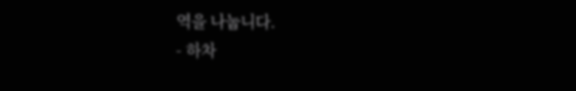역을 나눕니다.
- 하차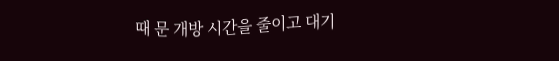때 문 개방 시간을 줄이고 대기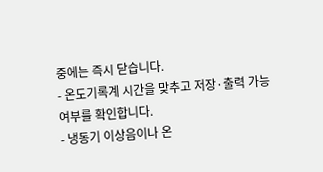중에는 즉시 닫습니다.
- 온도기록계 시간을 맞추고 저장·출력 가능 여부를 확인합니다.
- 냉동기 이상음이나 온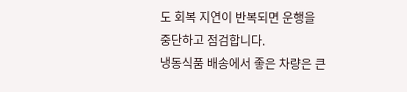도 회복 지연이 반복되면 운행을 중단하고 점검합니다.
냉동식품 배송에서 좋은 차량은 큰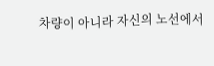차량이 아니라 자신의 노선에서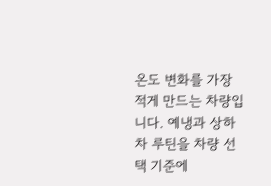온도 변화를 가장 적게 만드는 차량입니다. 예냉과 상하차 루틴을 차량 선택 기준에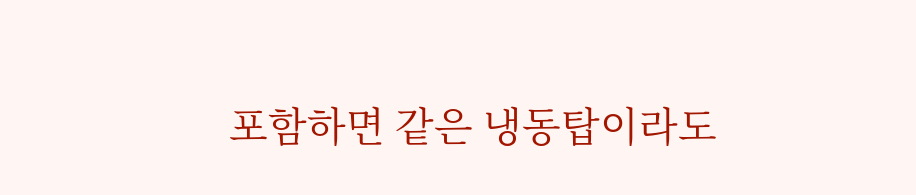포함하면 같은 냉동탑이라도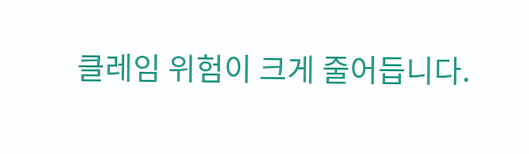클레임 위험이 크게 줄어듭니다.